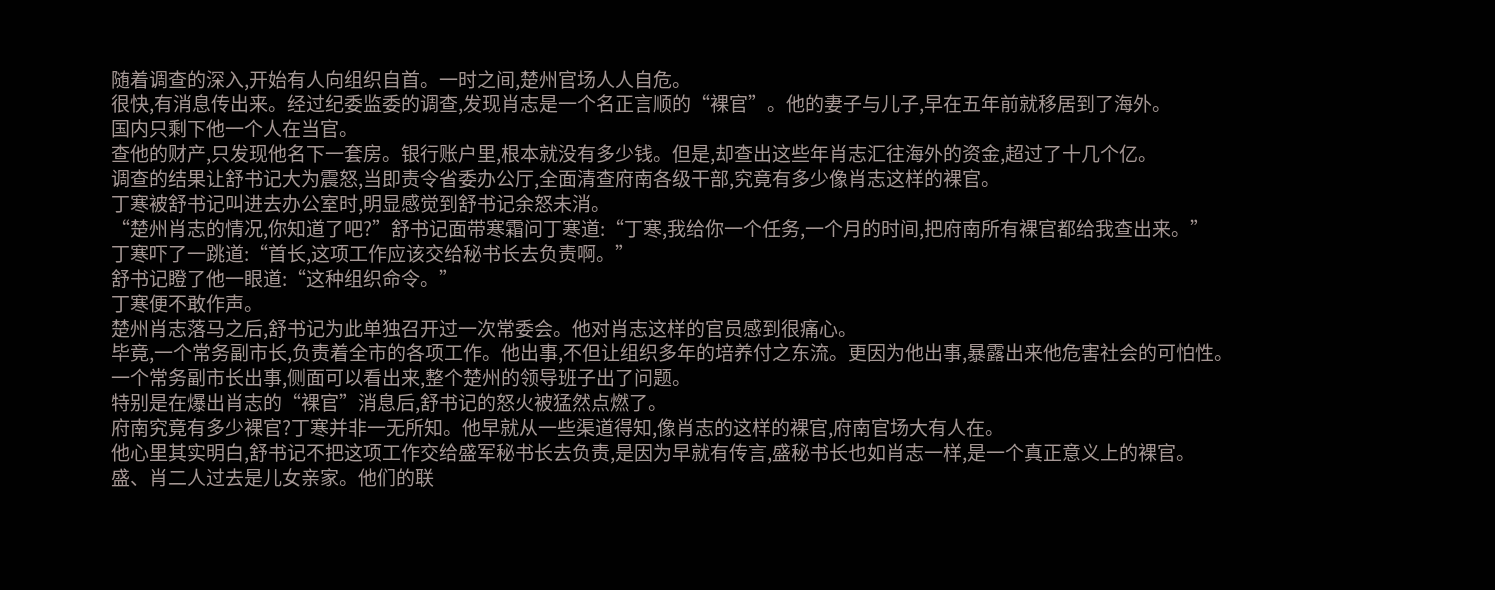随着调查的深入,开始有人向组织自首。一时之间,楚州官场人人自危。
很快,有消息传出来。经过纪委监委的调查,发现肖志是一个名正言顺的“裸官”。他的妻子与儿子,早在五年前就移居到了海外。
国内只剩下他一个人在当官。
查他的财产,只发现他名下一套房。银行账户里,根本就没有多少钱。但是,却查出这些年肖志汇往海外的资金,超过了十几个亿。
调查的结果让舒书记大为震怒,当即责令省委办公厅,全面清查府南各级干部,究竟有多少像肖志这样的裸官。
丁寒被舒书记叫进去办公室时,明显感觉到舒书记余怒未消。
“楚州肖志的情况,你知道了吧?”舒书记面带寒霜问丁寒道:“丁寒,我给你一个任务,一个月的时间,把府南所有裸官都给我查出来。”
丁寒吓了一跳道:“首长,这项工作应该交给秘书长去负责啊。”
舒书记瞪了他一眼道:“这种组织命令。”
丁寒便不敢作声。
楚州肖志落马之后,舒书记为此单独召开过一次常委会。他对肖志这样的官员感到很痛心。
毕竟,一个常务副市长,负责着全市的各项工作。他出事,不但让组织多年的培养付之东流。更因为他出事,暴露出来他危害社会的可怕性。
一个常务副市长出事,侧面可以看出来,整个楚州的领导班子出了问题。
特别是在爆出肖志的“裸官”消息后,舒书记的怒火被猛然点燃了。
府南究竟有多少裸官?丁寒并非一无所知。他早就从一些渠道得知,像肖志的这样的裸官,府南官场大有人在。
他心里其实明白,舒书记不把这项工作交给盛军秘书长去负责,是因为早就有传言,盛秘书长也如肖志一样,是一个真正意义上的裸官。
盛、肖二人过去是儿女亲家。他们的联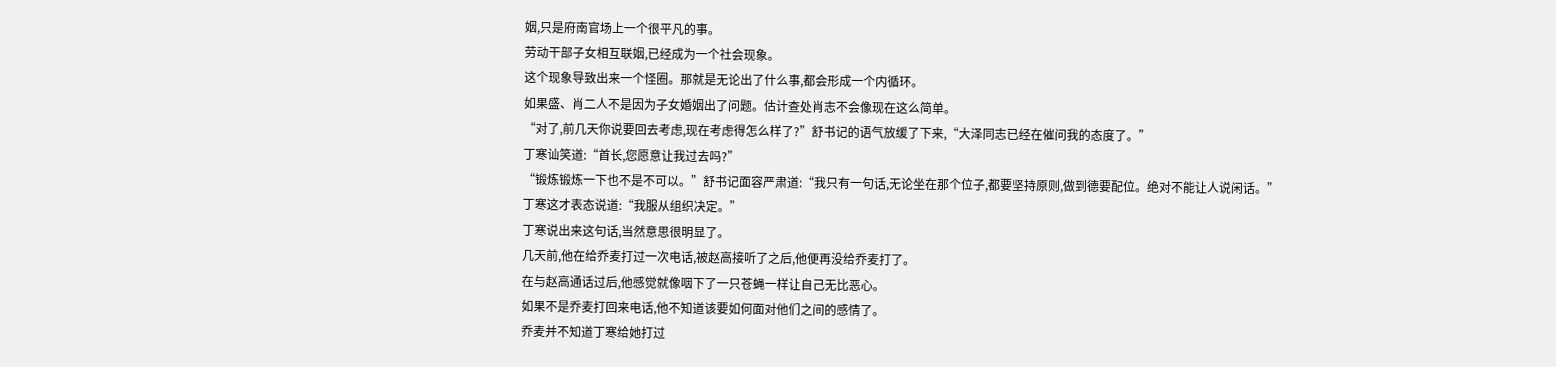姻,只是府南官场上一个很平凡的事。
劳动干部子女相互联姻,已经成为一个社会现象。
这个现象导致出来一个怪圈。那就是无论出了什么事,都会形成一个内循环。
如果盛、肖二人不是因为子女婚姻出了问题。估计查处肖志不会像现在这么简单。
“对了,前几天你说要回去考虑,现在考虑得怎么样了?”舒书记的语气放缓了下来,“大泽同志已经在催问我的态度了。”
丁寒讪笑道:“首长,您愿意让我过去吗?”
“锻炼锻炼一下也不是不可以。”舒书记面容严肃道:“我只有一句话,无论坐在那个位子,都要坚持原则,做到德要配位。绝对不能让人说闲话。”
丁寒这才表态说道:“我服从组织决定。”
丁寒说出来这句话,当然意思很明显了。
几天前,他在给乔麦打过一次电话,被赵高接听了之后,他便再没给乔麦打了。
在与赵高通话过后,他感觉就像咽下了一只苍蝇一样让自己无比恶心。
如果不是乔麦打回来电话,他不知道该要如何面对他们之间的感情了。
乔麦并不知道丁寒给她打过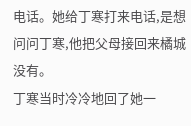电话。她给丁寒打来电话,是想问问丁寒,他把父母接回来橘城没有。
丁寒当时冷冷地回了她一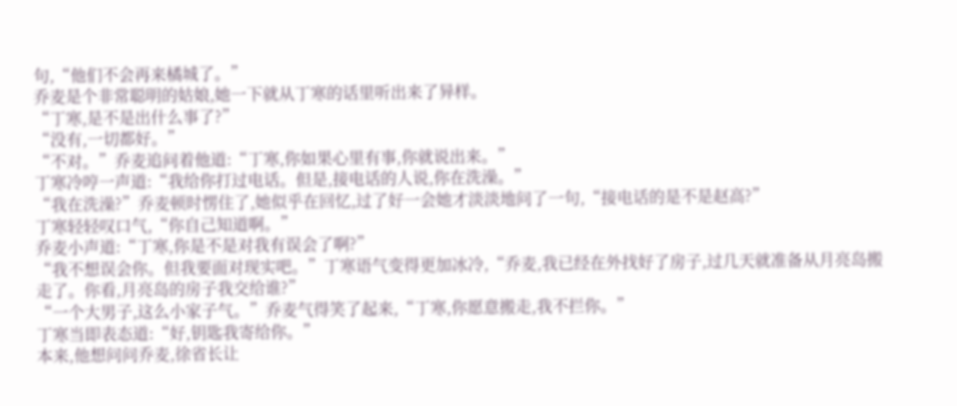句,“他们不会再来橘城了。”
乔麦是个非常聪明的姑娘,她一下就从丁寒的话里听出来了异样。
“丁寒,是不是出什么事了?”
“没有,一切都好。”
“不对。”乔麦追问着他道:“丁寒,你如果心里有事,你就说出来。”
丁寒冷哼一声道:“我给你打过电话。但是,接电话的人说,你在洗澡。”
“我在洗澡?”乔麦顿时愣住了,她似乎在回忆,过了好一会她才淡淡地问了一句,“接电话的是不是赵高?”
丁寒轻轻叹口气,“你自己知道啊。”
乔麦小声道:“丁寒,你是不是对我有误会了啊?”
“我不想误会你。但我要面对现实吧。”丁寒语气变得更加冰冷,“乔麦,我已经在外找好了房子,过几天就准备从月亮岛搬走了。你看,月亮岛的房子我交给谁?”
“一个大男子,这么小家子气。”乔麦气得笑了起来,“丁寒,你愿意搬走,我不拦你。”
丁寒当即表态道:“好,钥匙我寄给你。”
本来,他想问问乔麦,徐省长让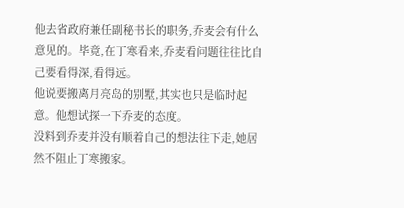他去省政府兼任副秘书长的职务,乔麦会有什么意见的。毕竟,在丁寒看来,乔麦看问题往往比自己要看得深,看得远。
他说要搬离月亮岛的别墅,其实也只是临时起意。他想试探一下乔麦的态度。
没料到乔麦并没有顺着自己的想法往下走,她居然不阻止丁寒搬家。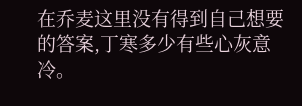在乔麦这里没有得到自己想要的答案,丁寒多少有些心灰意冷。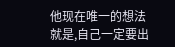他现在唯一的想法就是,自己一定要出